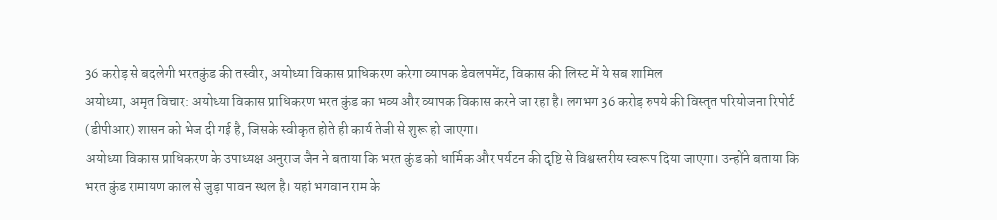36 करोड़ से बदलेगी भरतकुंड की तस्वीर, अयोध्या विकास प्राधिकरण करेगा व्यापक डेवलपमेंट, विकास की लिस्ट में ये सब शामिल
अयोध्या, अमृत विचार: अयोध्या विकास प्राधिकरण भरत कुंड का भव्य और व्यापक विकास करने जा रहा है। लगभग 36 करोड़ रुपये की विस्तृत परियोजना रिपोर्ट (डीपीआर) शासन को भेज दी गई है, जिसके स्वीकृत होते ही कार्य तेजी से शुरू हो जाएगा।
अयोध्या विकास प्राधिकरण के उपाध्यक्ष अनुराज जैन ने बताया कि भरत कुंड को धार्मिक और पर्यटन की दृष्टि से विश्वस्तरीय स्वरूप दिया जाएगा। उन्होंने बताया कि भरत कुंड रामायण काल से जुड़ा पावन स्थल है। यहां भगवान राम के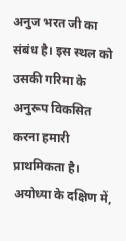अनुज भरत जी का संबंध है। इस स्थल को उसकी गरिमा के अनुरूप विकसित करना हमारी प्राथमिकता है। अयोध्या के दक्षिण में,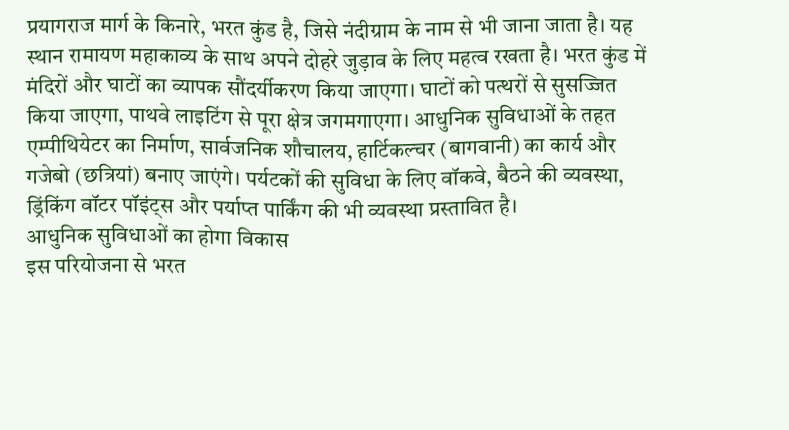प्रयागराज मार्ग के किनारे, भरत कुंड है, जिसे नंदीग्राम के नाम से भी जाना जाता है। यह स्थान रामायण महाकाव्य के साथ अपने दोहरे जुड़ाव के लिए महत्व रखता है। भरत कुंड में मंदिरों और घाटों का व्यापक सौंदर्यीकरण किया जाएगा। घाटों को पत्थरों से सुसज्जित किया जाएगा, पाथवे लाइटिंग से पूरा क्षेत्र जगमगाएगा। आधुनिक सुविधाओं के तहत एम्पीथियेटर का निर्माण, सार्वजनिक शौचालय, हार्टिकल्चर (बागवानी) का कार्य और गजेबो (छत्रियां) बनाए जाएंगे। पर्यटकों की सुविधा के लिए वॉकवे, बैठने की व्यवस्था, ड्रिंकिंग वॉटर पॉइंट्स और पर्याप्त पार्किंग की भी व्यवस्था प्रस्तावित है।
आधुनिक सुविधाओं का होगा विकास
इस परियोजना से भरत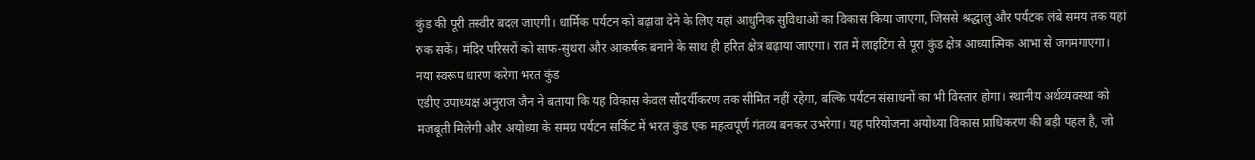कुंड की पूरी तस्वीर बदल जाएगी। धार्मिक पर्यटन को बढ़ावा देने के लिए यहां आधुनिक सुविधाओं का विकास किया जाएगा, जिससे श्रद्धालु और पर्यटक लंबे समय तक यहां रुक सकें। मंदिर परिसरों को साफ-सुथरा और आकर्षक बनाने के साथ ही हरित क्षेत्र बढ़ाया जाएगा। रात में लाइटिंग से पूरा कुंड क्षेत्र आध्यात्मिक आभा से जगमगाएगा।
नया स्वरूप धारण करेगा भरत कुंड
एडीए उपाध्यक्ष अनुराज जैन ने बताया कि यह विकास केवल सौंदर्यीकरण तक सीमित नहीं रहेगा, बल्कि पर्यटन संसाधनों का भी विस्तार होगा। स्थानीय अर्थव्यवस्था को मजबूती मिलेगी और अयोध्या के समग्र पर्यटन सर्किट में भरत कुंड एक महत्वपूर्ण गंतव्य बनकर उभरेगा। यह परियोजना अयोध्या विकास प्राधिकरण की बड़ी पहल है, जो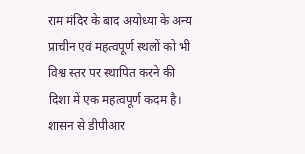राम मंदिर के बाद अयोध्या के अन्य प्राचीन एवं महत्वपूर्ण स्थलों को भी विश्व स्तर पर स्थापित करने की दिशा में एक महत्वपूर्ण कदम है। शासन से डीपीआर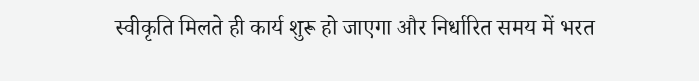स्वीकृति मिलते ही कार्य शुरू हो जाएगा और निर्धारित समय में भरत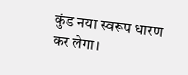कुंड नया स्वरूप धारण कर लेगा।